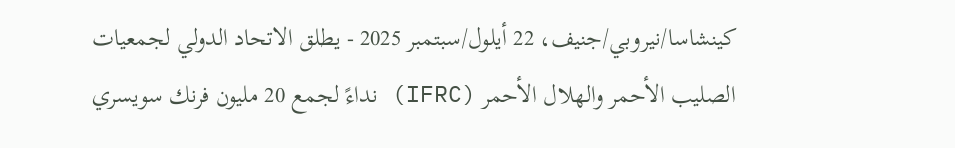كينشاسا/نيروبي/جنيف، 22 أيلول/سبتمبر 2025 - يطلق الاتحاد الدولي لجمعيات الصليب الأحمر والهلال الأحمر (IFRC) نداءً لجمع 20 مليون فرنك سويسري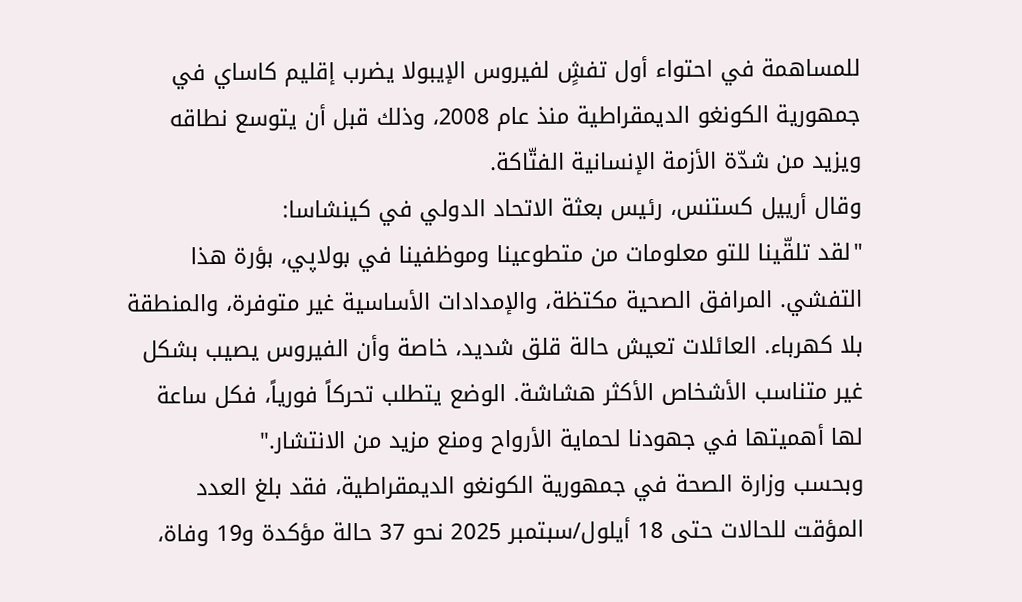للمساهمة في احتواء أول تفشٍ لفيروس الإيبولا يضرب إقليم كاساي في جمهورية الكونغو الديمقراطية منذ عام 2008، وذلك قبل أن يتوسع نطاقه ويزيد من شدّة الأزمة الإنسانية الفتّاكة.
وقال أرييل كستنس، رئيس بعثة الاتحاد الدولي في كينشاسا:
"لقد تلقّينا للتو معلومات من متطوعينا وموظفينا في بولاپي، بؤرة هذا التفشي. المرافق الصحية مكتظة، والإمدادات الأساسية غير متوفرة، والمنطقة بلا كهرباء. العائلات تعيش حالة قلق شديد، خاصة وأن الفيروس يصيب بشكل غير متناسب الأشخاص الأكثر هشاشة. الوضع يتطلب تحركاً فورياً، فكل ساعة لها أهميتها في جهودنا لحماية الأرواح ومنع مزيد من الانتشار."
وبحسب وزارة الصحة في جمهورية الكونغو الديمقراطية، فقد بلغ العدد المؤقت للحالات حتى 18 أيلول/سبتمبر 2025 نحو 37 حالة مؤكدة و19 وفاة،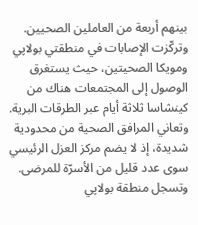بينهم أربعة من العاملين الصحيين. وتركّزت الإصابات في منطقتي بولاپي ومويكا الصحيتين، حيث يستغرق الوصول إلى المجتمعات هناك من كينشاسا ثلاثة أيام عبر الطرقات البرية. وتعاني المرافق الصحية من محدودية شديدة، إذ لا يضم مركز العزل الرئيسي سوى عدد قليل من الأسرّة للمرضى.
وتسجل منطقة بولاپي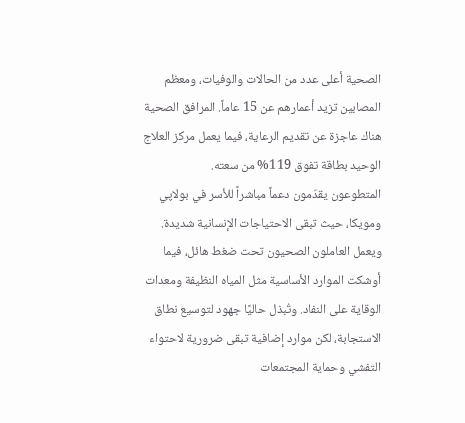الصحية أعلى عدد من الحالات والوفيات، ومعظم المصابين تزيد أعمارهم عن 15 عاماً. المرافق الصحية هناك عاجزة عن تقديم الرعاية، فيما يعمل مركز العلاج الوحيد بطاقة تفوق 119% من سعته.
المتطوعون يقدّمون دعماً مباشراً للأسر في بولاپي ومويكا، حيث تبقى الاحتياجات الإنسانية شديدة. ويعمل العاملون الصحيون تحت ضغط هائل، فيما أوشكت الموارد الأساسية مثل المياه النظيفة ومعدات الوقاية على النفاد. وتُبذل حاليًا جهود لتوسيع نطاق الاستجابة، لكن موارد إضافية تبقى ضرورية لاحتواء التفشي وحماية المجتمعات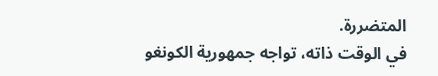المتضررة.
في الوقت ذاته، تواجه جمهورية الكونغو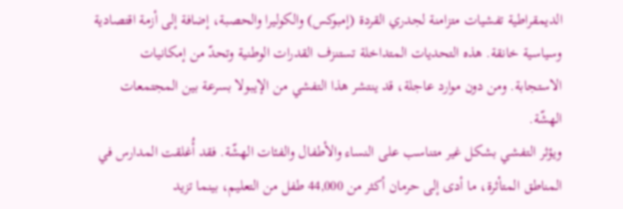الديمقراطية تفشيات متزامنة لجدري القردة (إمبوكس) والكوليرا والحصبة، إضافة إلى أزمة اقتصادية وسياسية خانقة. هذه التحديات المتداخلة تستنزف القدرات الوطنية وتحدّ من إمكانيات الاستجابة. ومن دون موارد عاجلة، قد ينتشر هذا التفشي من الإيبولا بسرعة بين المجتمعات الهشّة.
ويؤثر التفشي بشكل غير متناسب على النساء والأطفال والفئات الهشّة. فقد أُغلقت المدارس في المناطق المتأثرة، ما أدى إلى حرمان أكثر من 44,000 طفل من التعليم، بينما تزيد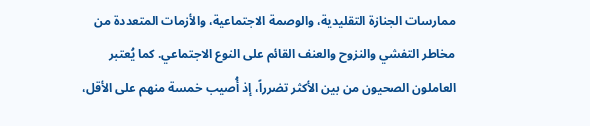ممارسات الجنازة التقليدية، والوصمة الاجتماعية، والأزمات المتعددة من مخاطر التفشي والنزوح والعنف القائم على النوع الاجتماعي. كما يُعتبر العاملون الصحيون من بين الأكثر تضرراً، إذ أُصيب خمسة منهم على الأقل،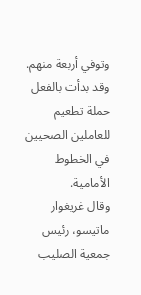وتوفي أربعة منهم. وقد بدأت بالفعل حملة تطعيم للعاملين الصحيين في الخطوط الأمامية.
وقال غريغوار ماتيسو، رئيس جمعية الصليب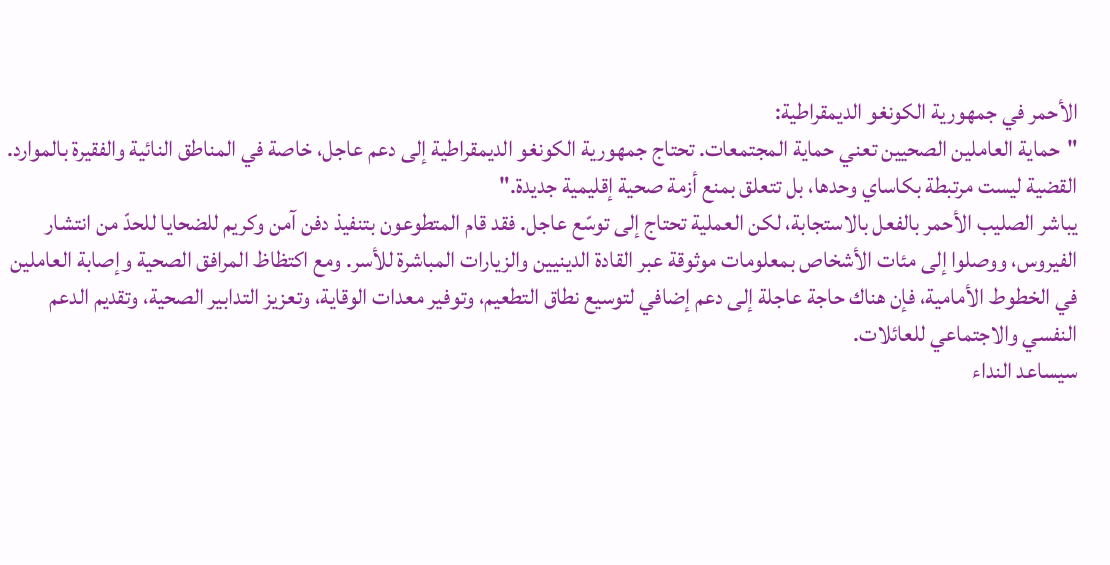الأحمر في جمهورية الكونغو الديمقراطية:
"حماية العاملين الصحيين تعني حماية المجتمعات. تحتاج جمهورية الكونغو الديمقراطية إلى دعم عاجل، خاصة في المناطق النائية والفقيرة بالموارد. القضية ليست مرتبطة بكاساي وحدها، بل تتعلق بمنع أزمة صحية إقليمية جديدة."
يباشر الصليب الأحمر بالفعل بالاستجابة، لكن العملية تحتاج إلى توسّع عاجل. فقد قام المتطوعون بتنفيذ دفن آمن وكريم للضحايا للحدّ من انتشار الفيروس، ووصلوا إلى مئات الأشخاص بمعلومات موثوقة عبر القادة الدينيين والزيارات المباشرة للأسر. ومع اكتظاظ المرافق الصحية وإصابة العاملين في الخطوط الأمامية، فإن هناك حاجة عاجلة إلى دعم إضافي لتوسيع نطاق التطعيم، وتوفير معدات الوقاية، وتعزيز التدابير الصحية، وتقديم الدعم النفسي والاجتماعي للعائلات.
سيساعد النداء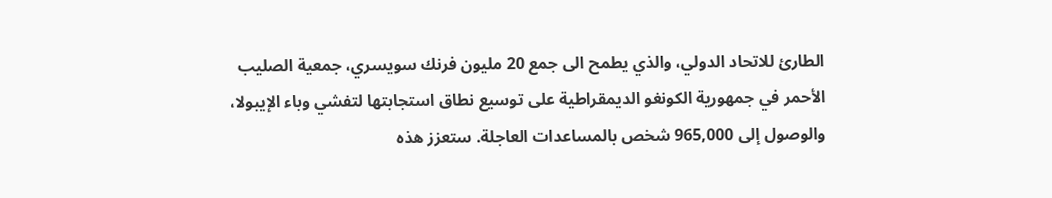الطارئ للاتحاد الدولي، والذي يطمح الى جمع 20 مليون فرنك سويسري، جمعية الصليب الأحمر في جمهورية الكونغو الديمقراطية على توسيع نطاق استجابتها لتفشي وباء الإيبولا، والوصول إلى 965,000 شخص بالمساعدات العاجلة. ستعزز هذه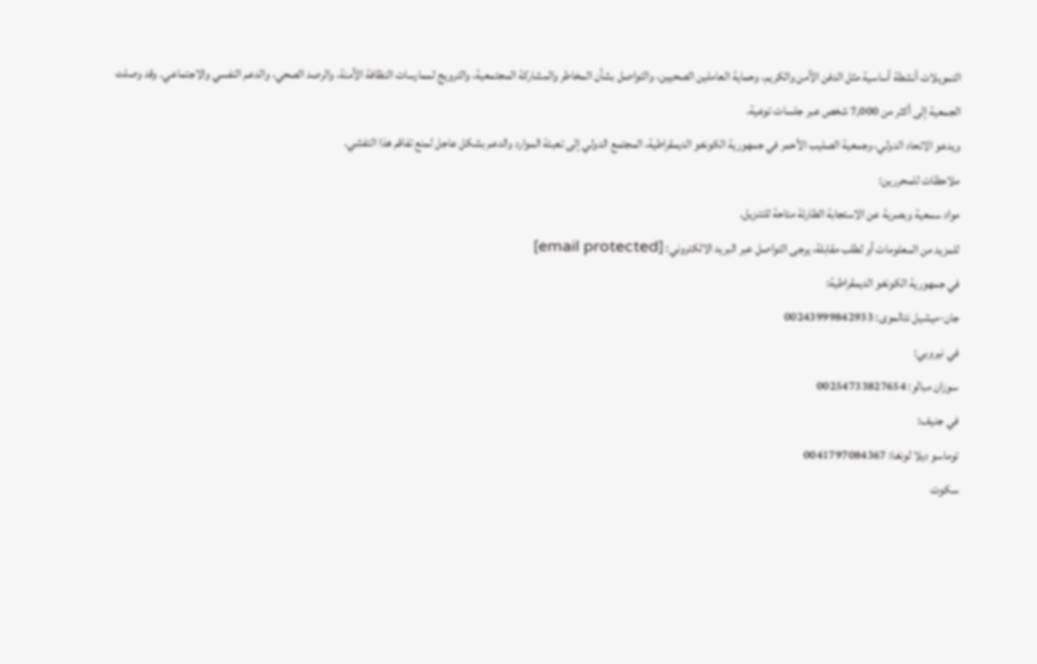التمويلات أنشطة أساسية مثل الدفن الآمن والكريم، وحماية العاملين الصحيين، والتواصل بشأن المخاطر والمشاركة المجتمعية، والترويج لممارسات النظافة الآمنة، والرصد الصحي، والدعم النفسي والاجتماعي. وقد وصلت الجمعية إلى أكثر من 7,000 شخص عبر جلسات توعية.
ويدعو الاتحاد الدولي، وجمعية الصليب الأحمر في جمهورية الكونغو الديمقراطية، المجتمع الدولي إلى تعبئة الموارد والدعم بشكل عاجل لمنع تفاقم هذا التفشي.
ملاحظات للمحررين:
مواد سمعية وبصرية عن الاستجابة الطارئة متاحة للتنزيل.
للمزيد من المعلومات أو لطلب مقابلة، يرجى التواصل عبر البريد الالكتروني: [email protected]
في جمهورية الكونغو الديمقراطية:
جان-ميشيل نتالموى: 00243999842933
في نيروبي:
سوزان مبالو: 00254733827654
في جنيف:
توماسو ديلا لونغا: 0041797084367
سكوت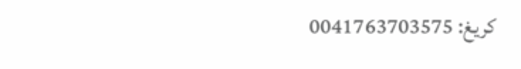كريغ: 0041763703575